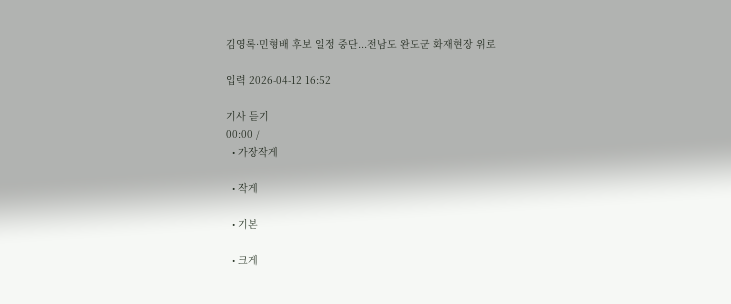김영록·민형배 후보 일정 중단...전남도 완도군 화재현장 위로

입력 2026-04-12 16:52

기사 듣기
00:00 /
  • 가장작게

  • 작게

  • 기본

  • 크게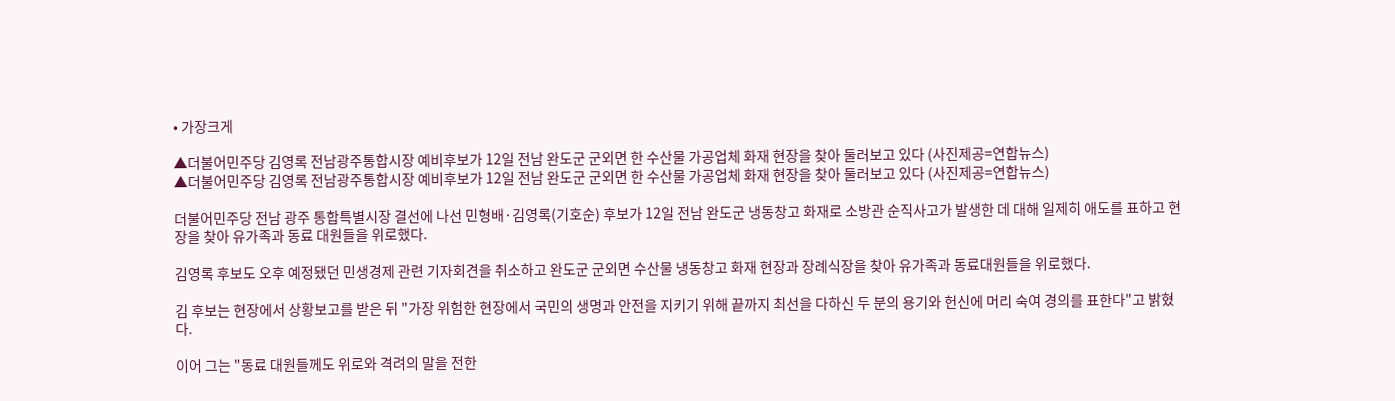• 가장크게

▲더불어민주당 김영록 전남광주통합시장 예비후보가 12일 전남 완도군 군외면 한 수산물 가공업체 화재 현장을 찾아 둘러보고 있다 (사진제공=연합뉴스)
▲더불어민주당 김영록 전남광주통합시장 예비후보가 12일 전남 완도군 군외면 한 수산물 가공업체 화재 현장을 찾아 둘러보고 있다 (사진제공=연합뉴스)

더불어민주당 전남 광주 통합특별시장 결선에 나선 민형배·김영록(기호순) 후보가 12일 전남 완도군 냉동창고 화재로 소방관 순직사고가 발생한 데 대해 일제히 애도를 표하고 현장을 찾아 유가족과 동료 대원들을 위로했다.

김영록 후보도 오후 예정됐던 민생경제 관련 기자회견을 취소하고 완도군 군외면 수산물 냉동창고 화재 현장과 장례식장을 찾아 유가족과 동료대원들을 위로했다.

김 후보는 현장에서 상황보고를 받은 뒤 "가장 위험한 현장에서 국민의 생명과 안전을 지키기 위해 끝까지 최선을 다하신 두 분의 용기와 헌신에 머리 숙여 경의를 표한다"고 밝혔다.

이어 그는 "동료 대원들께도 위로와 격려의 말을 전한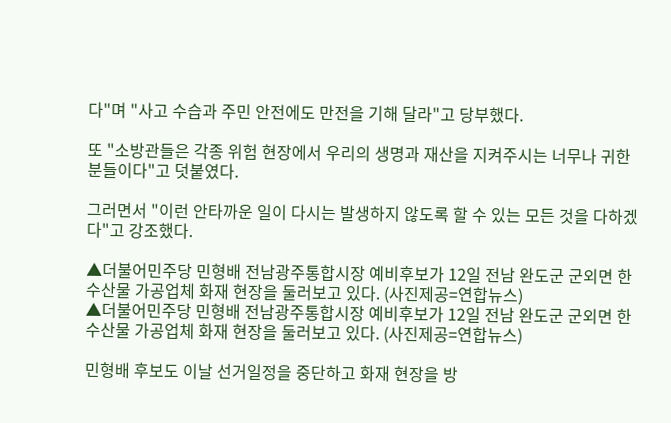다"며 "사고 수습과 주민 안전에도 만전을 기해 달라"고 당부했다.

또 "소방관들은 각종 위험 현장에서 우리의 생명과 재산을 지켜주시는 너무나 귀한 분들이다"고 덧붙였다.

그러면서 "이런 안타까운 일이 다시는 발생하지 않도록 할 수 있는 모든 것을 다하겠다"고 강조했다.

▲더불어민주당 민형배 전남광주통합시장 예비후보가 12일 전남 완도군 군외면 한 수산물 가공업체 화재 현장을 둘러보고 있다. (사진제공=연합뉴스)
▲더불어민주당 민형배 전남광주통합시장 예비후보가 12일 전남 완도군 군외면 한 수산물 가공업체 화재 현장을 둘러보고 있다. (사진제공=연합뉴스)

민형배 후보도 이날 선거일정을 중단하고 화재 현장을 방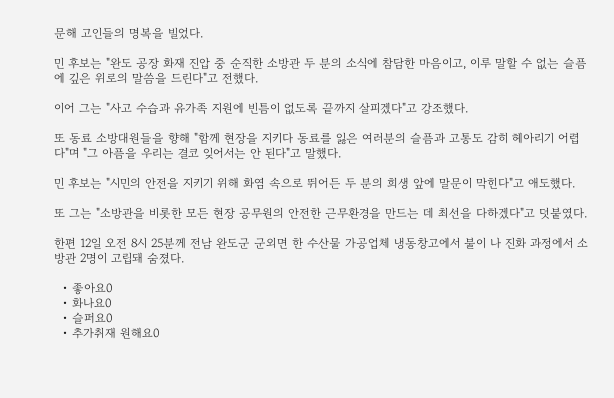문해 고인들의 명복을 빌었다.

민 후보는 "완도 공장 화재 진압 중 순직한 소방관 두 분의 소식에 참담한 마음이고, 이루 말할 수 없는 슬픔에 깊은 위로의 말씀을 드린다"고 전했다.

이어 그는 "사고 수습과 유가족 지원에 빈틈이 없도록 끝까지 살피겠다"고 강조했다.

또 동료 소방대원들을 향해 "함께 현장을 지키다 동료를 잃은 여러분의 슬픔과 고통도 감히 헤아리기 어렵다"며 "그 아픔을 우리는 결코 잊어서는 안 된다"고 말했다.

민 후보는 "시민의 안전을 지키기 위해 화염 속으로 뛰어든 두 분의 희생 앞에 말문이 막힌다"고 애도했다.

또 그는 "소방관을 비롯한 모든 현장 공무원의 안전한 근무환경을 만드는 데 최선을 다하겠다"고 덧붙였다.

한편 12일 오전 8시 25분께 전남 완도군 군외면 한 수산물 가공업체 냉동창고에서 불이 나 진화 과정에서 소방관 2명이 고립돼 숨졌다.

  • 좋아요0
  • 화나요0
  • 슬퍼요0
  • 추가취재 원해요0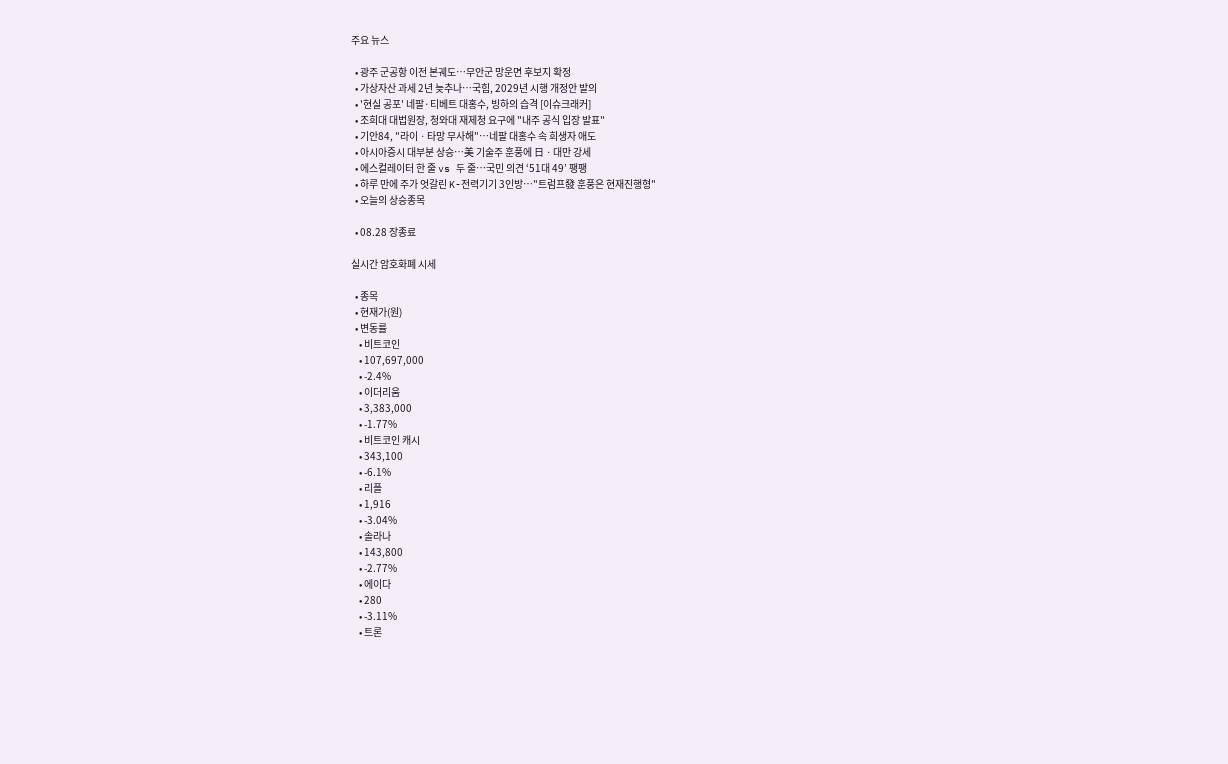주요 뉴스

  • 광주 군공항 이전 본궤도…무안군 망운면 후보지 확정
  • 가상자산 과세 2년 늦추나⋯국힘, 2029년 시행 개정안 발의
  • '현실 공포' 네팔·티베트 대홍수, 빙하의 습격 [이슈크래커]
  • 조희대 대법원장, 청와대 재제청 요구에 "내주 공식 입장 발표"
  • 기안84, "라이ㆍ타망 무사해"⋯네팔 대홍수 속 희생자 애도
  • 아시아증시 대부분 상승⋯美 기술주 훈풍에 日ㆍ대만 강세
  • 에스컬레이터 한 줄 vs 두 줄⋯국민 의견 ‘51대 49’ 팽팽
  • 하루 만에 주가 엇갈린 K-전력기기 3인방…"트럼프發 훈풍은 현재진행형"
  • 오늘의 상승종목

  • 08.28 장종료

실시간 암호화폐 시세

  • 종목
  • 현재가(원)
  • 변동률
    • 비트코인
    • 107,697,000
    • -2.4%
    • 이더리움
    • 3,383,000
    • -1.77%
    • 비트코인 캐시
    • 343,100
    • -6.1%
    • 리플
    • 1,916
    • -3.04%
    • 솔라나
    • 143,800
    • -2.77%
    • 에이다
    • 280
    • -3.11%
    • 트론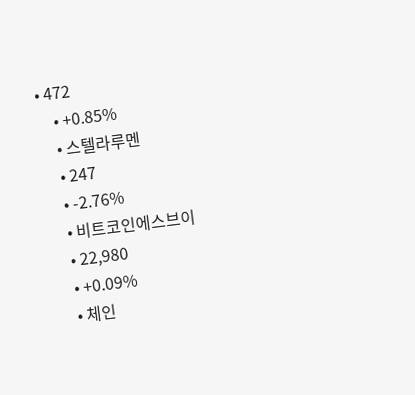• 472
    • +0.85%
    • 스텔라루멘
    • 247
    • -2.76%
    • 비트코인에스브이
    • 22,980
    • +0.09%
    • 체인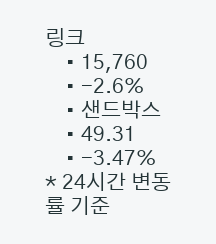링크
    • 15,760
    • -2.6%
    • 샌드박스
    • 49.31
    • -3.47%
* 24시간 변동률 기준